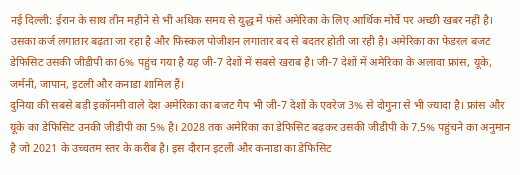नई दिल्ली: ईरान के साथ तीन महीने से भी अधिक समय से युद्ध में फंसे अमेरिका के लिए आर्थिक मोर्चे पर अच्छी खबर नहीं है। उसका कर्ज लगातार बढ़ता जा रहा है और फिस्कल पोजीशन लगातार बद से बदतर होती जा रही है। अमेरिका का फेडरल बजट डेफिसिट उसकी जीडीपी का 6% पहुंच गया है यह जी-7 देशों में सबसे खराब है। जी-7 देशों में अमेरिका के अलावा फ्रांस, यूके, जर्मनी, जापान, इटली और कनाडा शामिल हैं।
दुनिया की सबसे बड़ी इकॉनमी वाले देश अमेरिका का बजट गैप भी जी-7 देशों के एवरेज 3% से दोगुना से भी ज्यादा है। फ्रांस और यूके का डेफिसिट उनकी जीडीपी का 5% है। 2028 तक अमेरिका का डेफिसिट बढ़कर उसकी जीडीपी के 7.5% पहुंचने का अनुमान है जो 2021 के उच्चतम स्तर के करीब है। इस दौरान इटली और कनाडा का डेफिसिट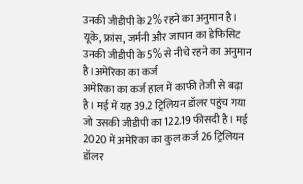उनकी जीडीपी के 2% रहने का अनुमान है। यूके, फ्रांस, जर्मनी और जापान का डेफिसिट उनकी जीडीपी के 5% से नीचे रहने का अनुमान है।अमेरिका का कर्ज
अमेरिका का कर्ज हाल में काफी तेजी से बढ़ा है। मई में यह 39.2 ट्रिलियन डॉलर पहुंच गया जो उसकी जीडीपी का 122.19 फीसदी है। मई 2020 में अमेरिका का कुल कर्ज 26 ट्रिलियन डॉलर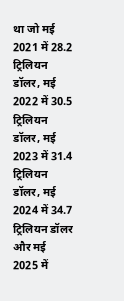था जो मई 2021 में 28.2 ट्रिलियन डॉलर, मई 2022 में 30.5 ट्रिलियन डॉलर, मई 2023 में 31.4 ट्रिलियन डॉलर, मई 2024 में 34.7 ट्रिलियन डॉलर और मई 2025 में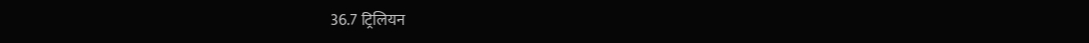36.7 ट्रिलियन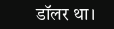डॉलर था।